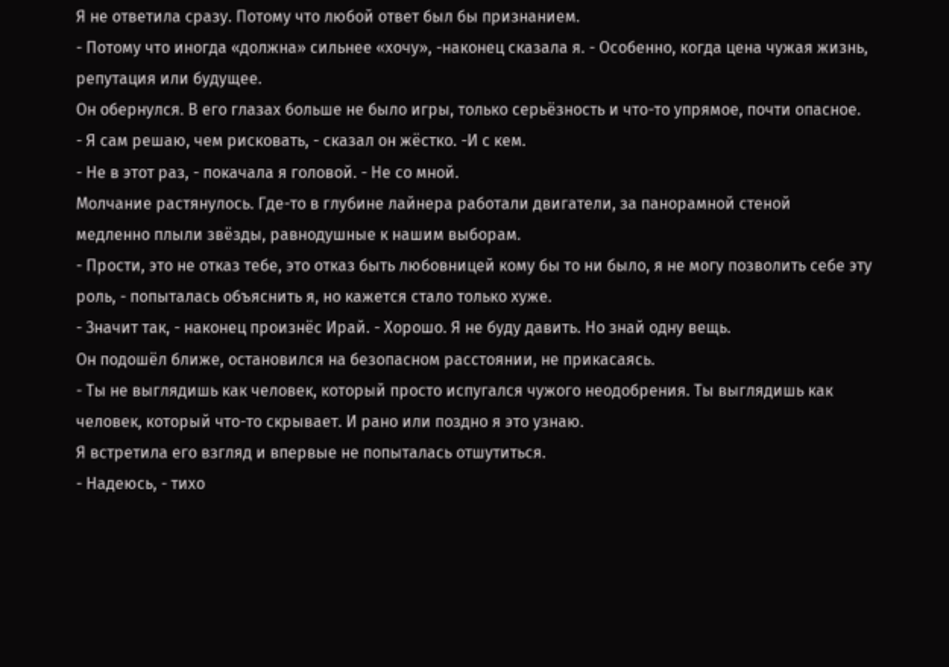Я не ответила сразу. Потому что любой ответ был бы признанием.
- Потому что иногда «должна» сильнее «хочу», -наконец сказала я. - Особенно, когда цена чужая жизнь, репутация или будущее.
Он обернулся. В его глазах больше не было игры, только серьёзность и что-то упрямое, почти опасное.
- Я сам решаю, чем рисковать, - сказал он жёстко. -И с кем.
- Не в этот раз, - покачала я головой. - Не со мной.
Молчание растянулось. Где-то в глубине лайнера работали двигатели, за панорамной стеной
медленно плыли звёзды, равнодушные к нашим выборам.
- Прости, это не отказ тебе, это отказ быть любовницей кому бы то ни было, я не могу позволить себе эту роль, - попыталась объяснить я, но кажется стало только хуже.
- Значит так, - наконец произнёс Ирай. - Хорошо. Я не буду давить. Но знай одну вещь.
Он подошёл ближе, остановился на безопасном расстоянии, не прикасаясь.
- Ты не выглядишь как человек, который просто испугался чужого неодобрения. Ты выглядишь как человек, который что-то скрывает. И рано или поздно я это узнаю.
Я встретила его взгляд и впервые не попыталась отшутиться.
- Надеюсь, - тихо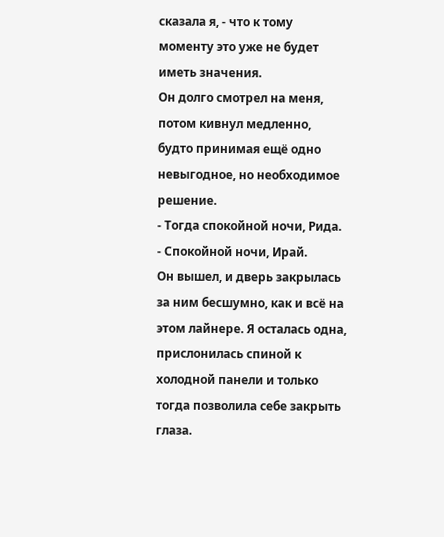сказала я, - что к тому моменту это уже не будет иметь значения.
Он долго смотрел на меня, потом кивнул медленно, будто принимая ещё одно невыгодное, но необходимое решение.
- Тогда спокойной ночи, Рида.
- Спокойной ночи, Ирай.
Он вышел, и дверь закрылась за ним бесшумно, как и всё на этом лайнере. Я осталась одна, прислонилась спиной к холодной панели и только тогда позволила себе закрыть глаза.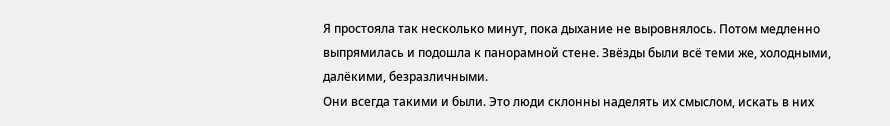Я простояла так несколько минут, пока дыхание не выровнялось. Потом медленно выпрямилась и подошла к панорамной стене. Звёзды были всё теми же, холодными, далёкими, безразличными.
Они всегда такими и были. Это люди склонны наделять их смыслом, искать в них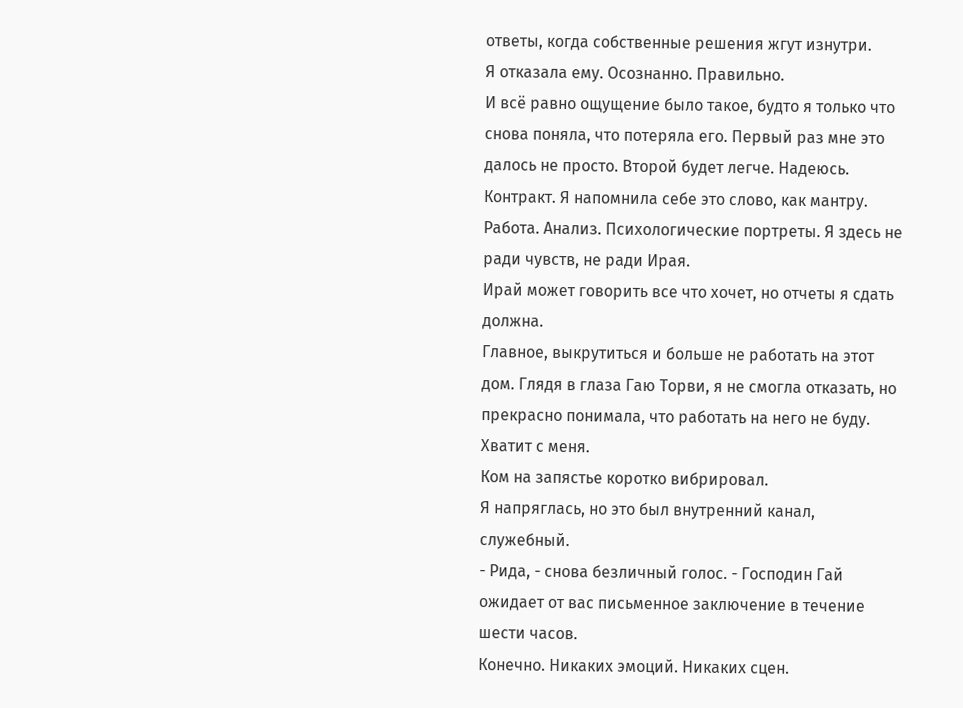ответы, когда собственные решения жгут изнутри.
Я отказала ему. Осознанно. Правильно.
И всё равно ощущение было такое, будто я только что снова поняла, что потеряла его. Первый раз мне это далось не просто. Второй будет легче. Надеюсь.
Контракт. Я напомнила себе это слово, как мантру. Работа. Анализ. Психологические портреты. Я здесь не ради чувств, не ради Ирая.
Ирай может говорить все что хочет, но отчеты я сдать должна.
Главное, выкрутиться и больше не работать на этот дом. Глядя в глаза Гаю Торви, я не смогла отказать, но прекрасно понимала, что работать на него не буду. Хватит с меня.
Ком на запястье коротко вибрировал.
Я напряглась, но это был внутренний канал, служебный.
- Рида, - снова безличный голос. - Господин Гай ожидает от вас письменное заключение в течение шести часов.
Конечно. Никаких эмоций. Никаких сцен.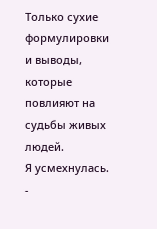Только сухие формулировки и выводы, которые повлияют на судьбы живых людей.
Я усмехнулась.
-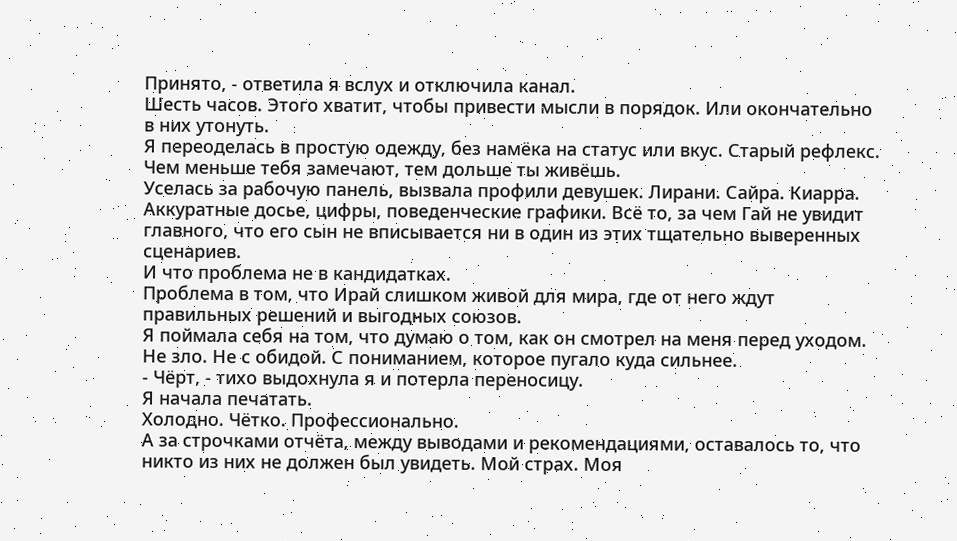Принято, - ответила я вслух и отключила канал.
Шесть часов. Этого хватит, чтобы привести мысли в порядок. Или окончательно в них утонуть.
Я переоделась в простую одежду, без намёка на статус или вкус. Старый рефлекс. Чем меньше тебя замечают, тем дольше ты живёшь.
Уселась за рабочую панель, вызвала профили девушек. Лирани. Сайра. Киарра. Аккуратные досье, цифры, поведенческие графики. Всё то, за чем Гай не увидит главного, что его сын не вписывается ни в один из этих тщательно выверенных сценариев.
И что проблема не в кандидатках.
Проблема в том, что Ирай слишком живой для мира, где от него ждут правильных решений и выгодных союзов.
Я поймала себя на том, что думаю о том, как он смотрел на меня перед уходом. Не зло. Не с обидой. С пониманием, которое пугало куда сильнее.
- Чёрт, - тихо выдохнула я и потерла переносицу.
Я начала печатать.
Холодно. Чётко. Профессионально.
А за строчками отчёта, между выводами и рекомендациями, оставалось то, что никто из них не должен был увидеть. Мой страх. Моя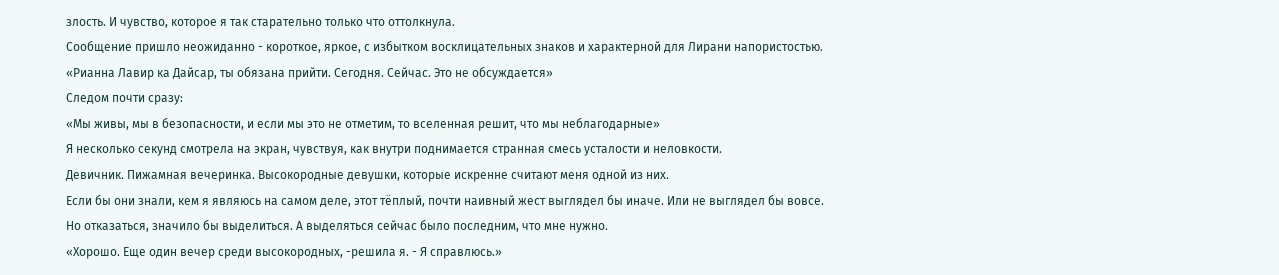злость. И чувство, которое я так старательно только что оттолкнула.
Сообщение пришло неожиданно - короткое, яркое, с избытком восклицательных знаков и характерной для Лирани напористостью.
«Рианна Лавир ка Дайсар, ты обязана прийти. Сегодня. Сейчас. Это не обсуждается»
Следом почти сразу:
«Мы живы, мы в безопасности, и если мы это не отметим, то вселенная решит, что мы неблагодарные»
Я несколько секунд смотрела на экран, чувствуя, как внутри поднимается странная смесь усталости и неловкости.
Девичник. Пижамная вечеринка. Высокородные девушки, которые искренне считают меня одной из них.
Если бы они знали, кем я являюсь на самом деле, этот тёплый, почти наивный жест выглядел бы иначе. Или не выглядел бы вовсе.
Но отказаться, значило бы выделиться. А выделяться сейчас было последним, что мне нужно.
«Хорошо. Еще один вечер среди высокородных, -решила я. - Я справлюсь.»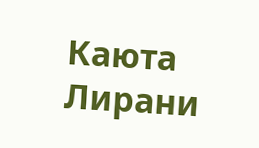Каюта Лирани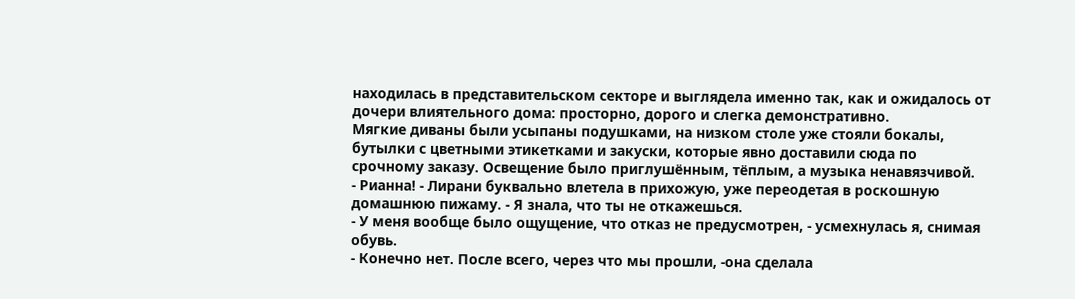находилась в представительском секторе и выглядела именно так, как и ожидалось от дочери влиятельного дома: просторно, дорого и слегка демонстративно.
Мягкие диваны были усыпаны подушками, на низком столе уже стояли бокалы, бутылки с цветными этикетками и закуски, которые явно доставили сюда по срочному заказу. Освещение было приглушённым, тёплым, а музыка ненавязчивой.
- Рианна! - Лирани буквально влетела в прихожую, уже переодетая в роскошную домашнюю пижаму. - Я знала, что ты не откажешься.
- У меня вообще было ощущение, что отказ не предусмотрен, - усмехнулась я, снимая обувь.
- Конечно нет. После всего, через что мы прошли, -она сделала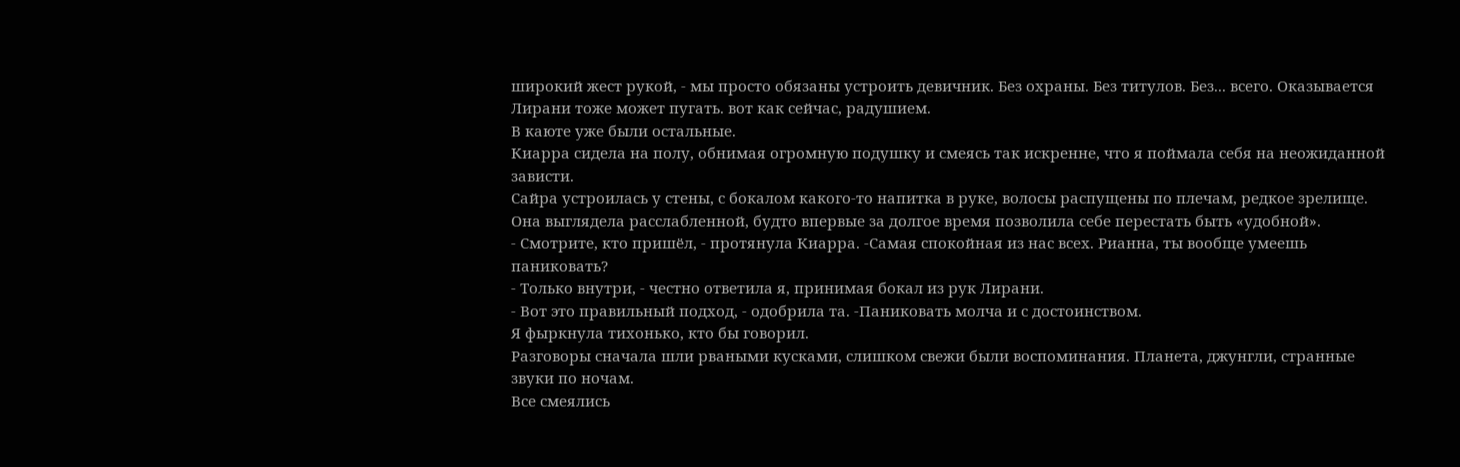широкий жест рукой, - мы просто обязаны устроить девичник. Без охраны. Без титулов. Без... всего. Оказывается Лирани тоже может пугать. вот как сейчас, радушием.
В каюте уже были остальные.
Киарра сидела на полу, обнимая огромную подушку и смеясь так искренне, что я поймала себя на неожиданной зависти.
Сайра устроилась у стены, с бокалом какого-то напитка в руке, волосы распущены по плечам, редкое зрелище. Она выглядела расслабленной, будто впервые за долгое время позволила себе перестать быть «удобной».
- Смотрите, кто пришёл, - протянула Киарра. -Самая спокойная из нас всех. Рианна, ты вообще умеешь паниковать?
- Только внутри, - честно ответила я, принимая бокал из рук Лирани.
- Вот это правильный подход, - одобрила та. -Паниковать молча и с достоинством.
Я фыркнула тихонько, кто бы говорил.
Разговоры сначала шли рваными кусками, слишком свежи были воспоминания. Планета, джунгли, странные звуки по ночам.
Все смеялись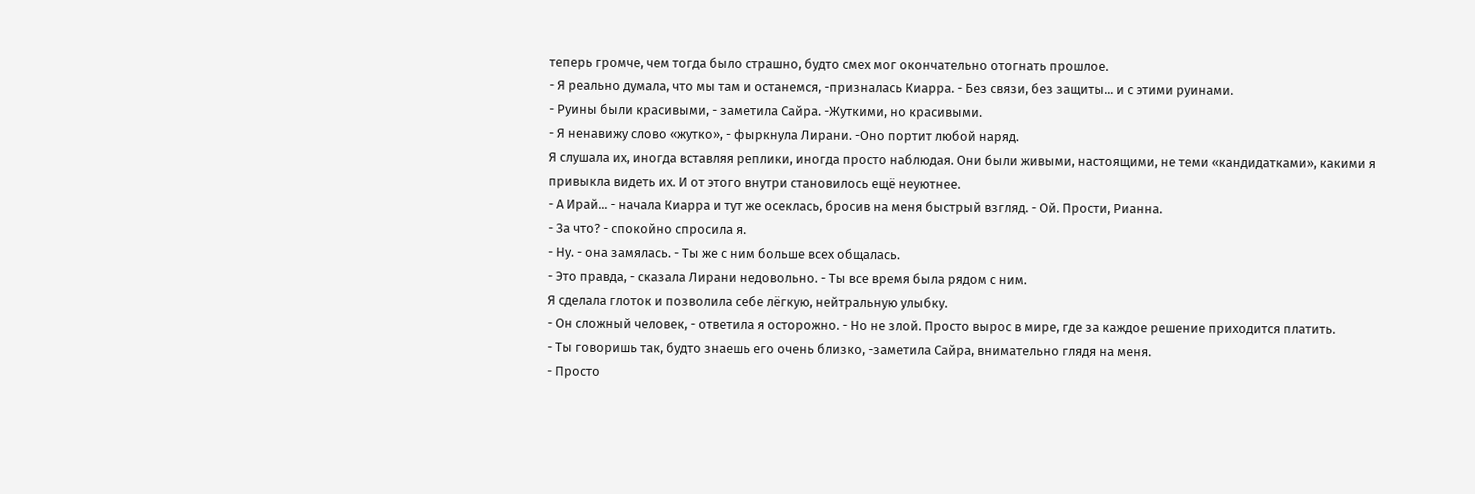теперь громче, чем тогда было страшно, будто смех мог окончательно отогнать прошлое.
- Я реально думала, что мы там и останемся, -призналась Киарра. - Без связи, без защиты... и с этими руинами.
- Руины были красивыми, - заметила Сайра. -Жуткими, но красивыми.
- Я ненавижу слово «жутко», - фыркнула Лирани. -Оно портит любой наряд.
Я слушала их, иногда вставляя реплики, иногда просто наблюдая. Они были живыми, настоящими, не теми «кандидатками», какими я привыкла видеть их. И от этого внутри становилось ещё неуютнее.
- А Ирай... - начала Киарра и тут же осеклась, бросив на меня быстрый взгляд. - Ой. Прости, Рианна.
- За что? - спокойно спросила я.
- Ну. - она замялась. - Ты же с ним больше всех общалась.
- Это правда, - сказала Лирани недовольно. - Ты все время была рядом с ним.
Я сделала глоток и позволила себе лёгкую, нейтральную улыбку.
- Он сложный человек, - ответила я осторожно. - Но не злой. Просто вырос в мире, где за каждое решение приходится платить.
- Ты говоришь так, будто знаешь его очень близко, -заметила Сайра, внимательно глядя на меня.
- Просто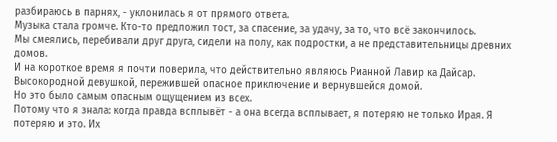разбираюсь в парнях, - уклонилась я от прямого ответа.
Музыка стала громче. Кто-то предложил тост, за спасение, за удачу, за то, что всё закончилось.
Мы смеялись, перебивали друг друга, сидели на полу, как подростки, а не представительницы древних домов.
И на короткое время я почти поверила, что действительно являюсь Рианной Лавир ка Дайсар. Высокородной девушкой, пережившей опасное приключение и вернувшейся домой.
Но это было самым опасным ощущением из всех.
Потому что я знала: когда правда всплывёт - а она всегда всплывает, я потеряю не только Ирая. Я потеряю и это. Их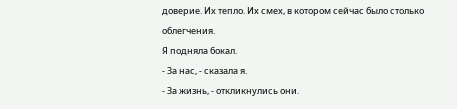доверие. Их тепло. Их смех, в котором сейчас было столько облегчения.
Я подняла бокал.
- За нас, - сказала я.
- За жизнь, - откликнулись они.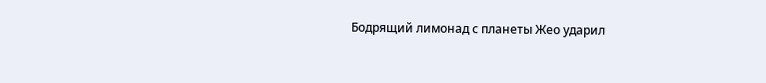Бодрящий лимонад с планеты Жео ударил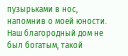пузырьками в нос, напомнив о моей юности. Наш благородный дом не был богатым, такой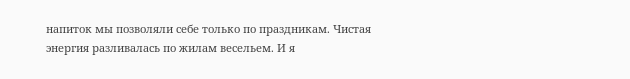напиток мы позволяли себе только по праздникам. Чистая энергия разливалась по жилам весельем. И я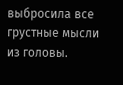выбросила все грустные мысли из головы.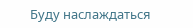Буду наслаждаться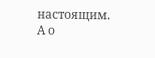настоящим. А о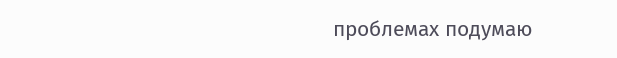проблемах подумаю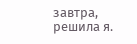завтра, решила я.